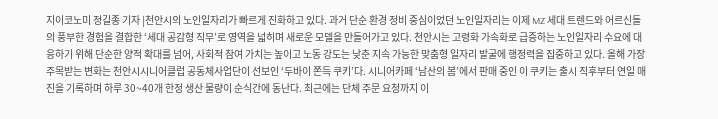지이코노미 정길종 기자 |천안시의 노인일자리가 빠르게 진화하고 있다. 과거 단순 환경 정비 중심이었던 노인일자리는 이제 MZ 세대 트렌드와 어르신들의 풍부한 경험을 결합한 ‘세대 공감형 직무’로 영역을 넓히며 새로운 모델을 만들어가고 있다. 천안시는 고령화 가속화로 급증하는 노인일자리 수요에 대응하기 위해 단순한 양적 확대를 넘어, 사회적 참여 가치는 높이고 노동 강도는 낮춘 지속 가능한 맞춤형 일자리 발굴에 행정력을 집중하고 있다. 올해 가장 주목받는 변화는 천안시시니어클럽 공동체사업단이 선보인 ‘두바이 쫀득 쿠키’다. 시니어카페 ‘남산의 봄’에서 판매 중인 이 쿠키는 출시 직후부터 연일 매진을 기록하며 하루 30~40개 한정 생산 물량이 순식간에 동난다. 최근에는 단체 주문 요청까지 이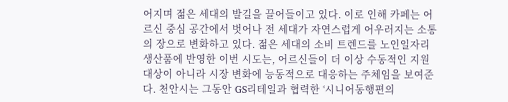어지며 젊은 세대의 발길을 끌어들이고 있다. 이로 인해 카페는 어르신 중심 공간에서 벗어나 전 세대가 자연스럽게 어우러지는 소통의 장으로 변화하고 있다. 젊은 세대의 소비 트렌드를 노인일자리 생산품에 반영한 이번 시도는, 어르신들이 더 이상 수동적인 지원 대상이 아니라 시장 변화에 능동적으로 대응하는 주체임을 보여준다. 천안시는 그동안 GS리테일과 협력한 ‘시니어동행편의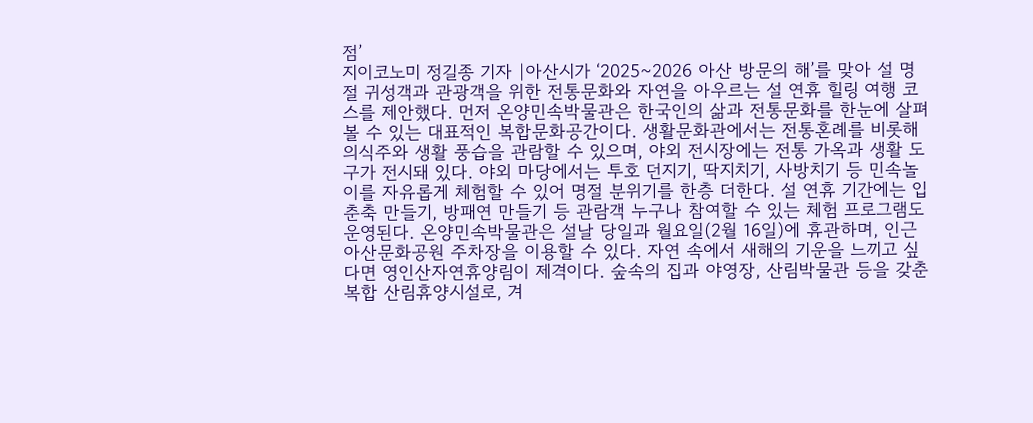점’
지이코노미 정길종 기자 |아산시가 ‘2025~2026 아산 방문의 해’를 맞아 설 명절 귀성객과 관광객을 위한 전통문화와 자연을 아우르는 설 연휴 힐링 여행 코스를 제안했다. 먼저 온양민속박물관은 한국인의 삶과 전통문화를 한눈에 살펴볼 수 있는 대표적인 복합문화공간이다. 생활문화관에서는 전통혼례를 비롯해 의식주와 생활 풍습을 관람할 수 있으며, 야외 전시장에는 전통 가옥과 생활 도구가 전시돼 있다. 야외 마당에서는 투호 던지기, 딱지치기, 사방치기 등 민속놀이를 자유롭게 체험할 수 있어 명절 분위기를 한층 더한다. 설 연휴 기간에는 입춘축 만들기, 방패연 만들기 등 관람객 누구나 참여할 수 있는 체험 프로그램도 운영된다. 온양민속박물관은 설날 당일과 월요일(2월 16일)에 휴관하며, 인근 아산문화공원 주차장을 이용할 수 있다. 자연 속에서 새해의 기운을 느끼고 싶다면 영인산자연휴양림이 제격이다. 숲속의 집과 야영장, 산림박물관 등을 갖춘 복합 산림휴양시설로, 겨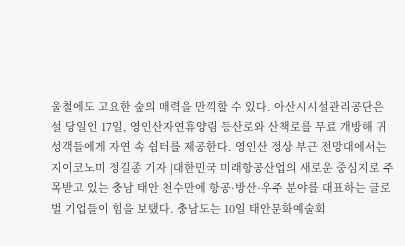울철에도 고요한 숲의 매력을 만끽할 수 있다. 아산시시설관리공단은 설 당일인 17일, 영인산자연휴양림 등산로와 산책로를 무료 개방해 귀성객들에게 자연 속 쉼터를 제공한다. 영인산 정상 부근 전망대에서는
지이코노미 정길종 기자 |대한민국 미래항공산업의 새로운 중심지로 주목받고 있는 충남 태안 천수만에 항공·방산·우주 분야를 대표하는 글로벌 기업들이 힘을 보탰다. 충남도는 10일 태안문화예술회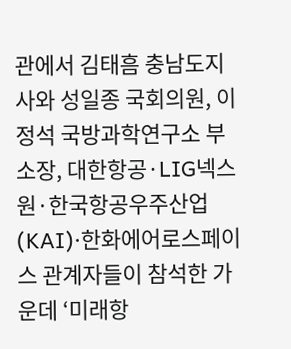관에서 김태흠 충남도지사와 성일종 국회의원, 이정석 국방과학연구소 부소장, 대한항공·LIG넥스원·한국항공우주산업(KAI)·한화에어로스페이스 관계자들이 참석한 가운데 ‘미래항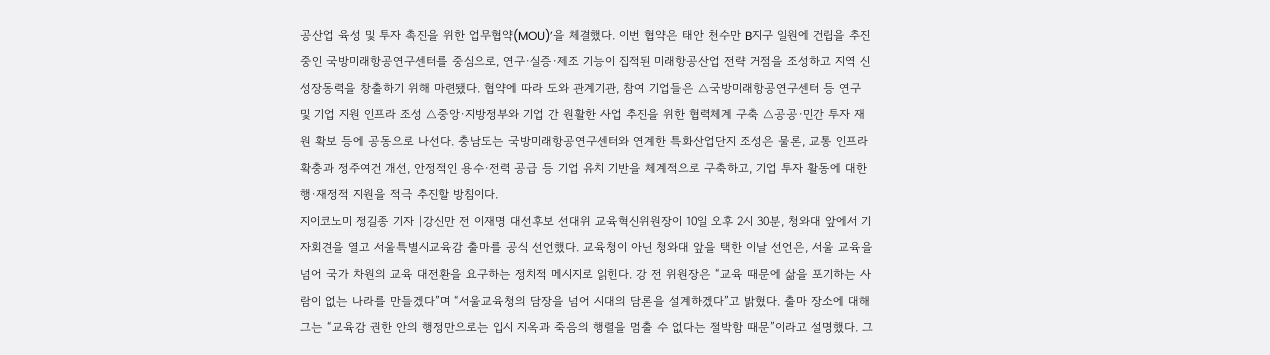공산업 육성 및 투자 촉진을 위한 업무협약(MOU)’을 체결했다. 이번 협약은 태안 천수만 B지구 일원에 건립을 추진 중인 국방미래항공연구센터를 중심으로, 연구·실증·제조 기능이 집적된 미래항공산업 전략 거점을 조성하고 지역 신성장동력을 창출하기 위해 마련됐다. 협약에 따라 도와 관계기관, 참여 기업들은 △국방미래항공연구센터 등 연구 및 기업 지원 인프라 조성 △중앙·지방정부와 기업 간 원활한 사업 추진을 위한 협력체계 구축 △공공·민간 투자 재원 확보 등에 공동으로 나선다. 충남도는 국방미래항공연구센터와 연계한 특화산업단지 조성은 물론, 교통 인프라 확충과 정주여건 개선, 안정적인 용수·전력 공급 등 기업 유치 기반을 체계적으로 구축하고, 기업 투자 활동에 대한 행·재정적 지원을 적극 추진할 방침이다.
지이코노미 정길종 기자 |강신만 전 이재명 대선후보 선대위 교육혁신위원장이 10일 오후 2시 30분, 청와대 앞에서 기자회견을 열고 서울특별시교육감 출마를 공식 선언했다. 교육청이 아닌 청와대 앞을 택한 이날 선언은, 서울 교육을 넘어 국가 차원의 교육 대전환을 요구하는 정치적 메시지로 읽힌다. 강 전 위원장은 “교육 때문에 삶을 포기하는 사람이 없는 나라를 만들겠다”며 “서울교육청의 담장을 넘어 시대의 담론을 설계하겠다”고 밝혔다. 출마 장소에 대해 그는 “교육감 권한 안의 행정만으로는 입시 지옥과 죽음의 행렬을 멈출 수 없다는 절박함 때문”이라고 설명했다. 그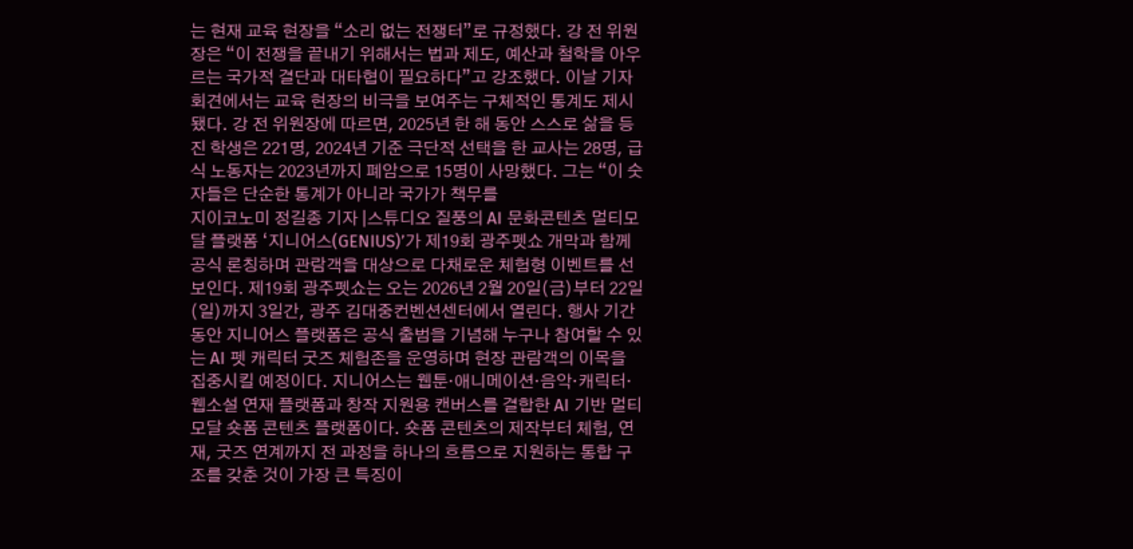는 현재 교육 현장을 “소리 없는 전쟁터”로 규정했다. 강 전 위원장은 “이 전쟁을 끝내기 위해서는 법과 제도, 예산과 철학을 아우르는 국가적 결단과 대타협이 필요하다”고 강조했다. 이날 기자회견에서는 교육 현장의 비극을 보여주는 구체적인 통계도 제시됐다. 강 전 위원장에 따르면, 2025년 한 해 동안 스스로 삶을 등진 학생은 221명, 2024년 기준 극단적 선택을 한 교사는 28명, 급식 노동자는 2023년까지 폐암으로 15명이 사망했다. 그는 “이 숫자들은 단순한 통계가 아니라 국가가 책무를
지이코노미 정길종 기자 |스튜디오 질풍의 AI 문화콘텐츠 멀티모달 플랫폼 ‘지니어스(GENIUS)’가 제19회 광주펫쇼 개막과 함께 공식 론칭하며 관람객을 대상으로 다채로운 체험형 이벤트를 선보인다. 제19회 광주펫쇼는 오는 2026년 2월 20일(금)부터 22일(일)까지 3일간, 광주 김대중컨벤션센터에서 열린다. 행사 기간 동안 지니어스 플랫폼은 공식 출범을 기념해 누구나 참여할 수 있는 AI 펫 캐릭터 굿즈 체험존을 운영하며 현장 관람객의 이목을 집중시킬 예정이다. 지니어스는 웹툰·애니메이션·음악·캐릭터·웹소설 연재 플랫폼과 창작 지원용 캔버스를 결합한 AI 기반 멀티모달 숏폼 콘텐츠 플랫폼이다. 숏폼 콘텐츠의 제작부터 체험, 연재, 굿즈 연계까지 전 과정을 하나의 흐름으로 지원하는 통합 구조를 갖춘 것이 가장 큰 특징이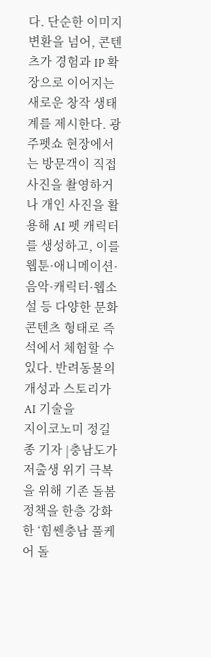다. 단순한 이미지 변환을 넘어, 콘텐츠가 경험과 IP 확장으로 이어지는 새로운 창작 생태계를 제시한다. 광주펫쇼 현장에서는 방문객이 직접 사진을 촬영하거나 개인 사진을 활용해 AI 펫 캐릭터를 생성하고, 이를 웹툰·애니메이션·음악·캐릭터·웹소설 등 다양한 문화콘텐츠 형태로 즉석에서 체험할 수 있다. 반려동물의 개성과 스토리가 AI 기술을
지이코노미 정길종 기자 |충남도가 저출생 위기 극복을 위해 기존 돌봄 정책을 한층 강화한 ‘힘쎈충남 풀케어 돌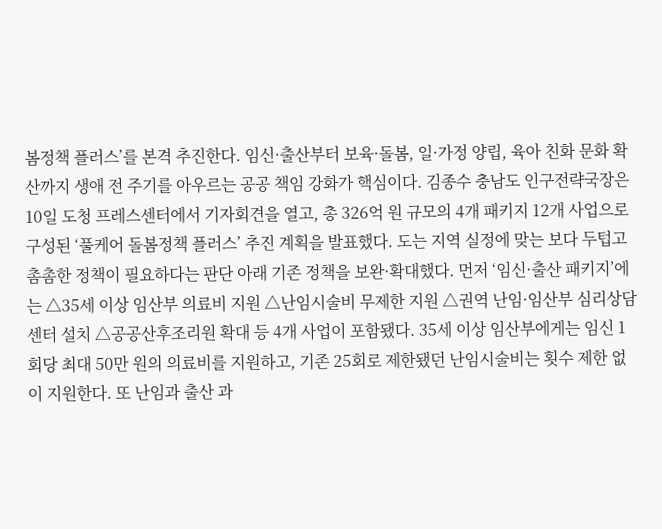봄정책 플러스’를 본격 추진한다. 임신·출산부터 보육·돌봄, 일·가정 양립, 육아 친화 문화 확산까지 생애 전 주기를 아우르는 공공 책임 강화가 핵심이다. 김종수 충남도 인구전략국장은 10일 도청 프레스센터에서 기자회견을 열고, 총 326억 원 규모의 4개 패키지 12개 사업으로 구성된 ‘풀케어 돌봄정책 플러스’ 추진 계획을 발표했다. 도는 지역 실정에 맞는 보다 두텁고 촘촘한 정책이 필요하다는 판단 아래 기존 정책을 보완·확대했다. 먼저 ‘임신·출산 패키지’에는 △35세 이상 임산부 의료비 지원 △난임시술비 무제한 지원 △권역 난임·임산부 심리상담센터 설치 △공공산후조리원 확대 등 4개 사업이 포함됐다. 35세 이상 임산부에게는 임신 1회당 최대 50만 원의 의료비를 지원하고, 기존 25회로 제한됐던 난임시술비는 횟수 제한 없이 지원한다. 또 난임과 출산 과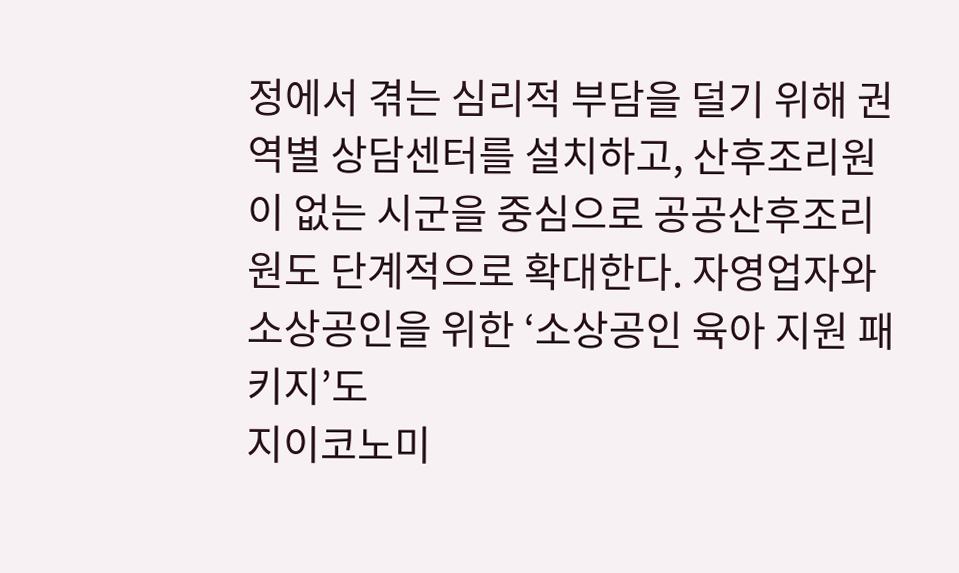정에서 겪는 심리적 부담을 덜기 위해 권역별 상담센터를 설치하고, 산후조리원이 없는 시군을 중심으로 공공산후조리원도 단계적으로 확대한다. 자영업자와 소상공인을 위한 ‘소상공인 육아 지원 패키지’도
지이코노미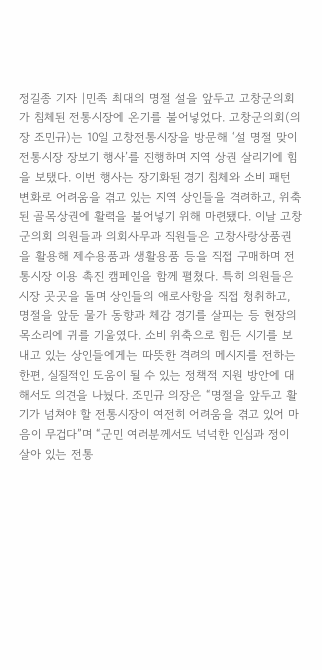정길종 기자 |민족 최대의 명절 설을 앞두고 고창군의회가 침체된 전통시장에 온기를 불어넣었다. 고창군의회(의장 조민규)는 10일 고창전통시장을 방문해 ‘설 명절 맞이 전통시장 장보기 행사’를 진행하며 지역 상권 살리기에 힘을 보탰다. 이번 행사는 장기화된 경기 침체와 소비 패턴 변화로 어려움을 겪고 있는 지역 상인들을 격려하고, 위축된 골목상권에 활력을 불어넣기 위해 마련됐다. 이날 고창군의회 의원들과 의회사무과 직원들은 고창사랑상품권을 활용해 제수용품과 생활용품 등을 직접 구매하며 전통시장 이용 촉진 캠페인을 함께 펼쳤다. 특히 의원들은 시장 곳곳을 돌며 상인들의 애로사항을 직접 청취하고, 명절을 앞둔 물가 동향과 체감 경기를 살피는 등 현장의 목소리에 귀를 기울였다. 소비 위축으로 힘든 시기를 보내고 있는 상인들에게는 따뜻한 격려의 메시지를 전하는 한편, 실질적인 도움이 될 수 있는 정책적 지원 방안에 대해서도 의견을 나눴다. 조민규 의장은 “명절을 앞두고 활기가 넘쳐야 할 전통시장이 여전히 어려움을 겪고 있어 마음이 무겁다”며 “군민 여러분께서도 넉넉한 인심과 정이 살아 있는 전통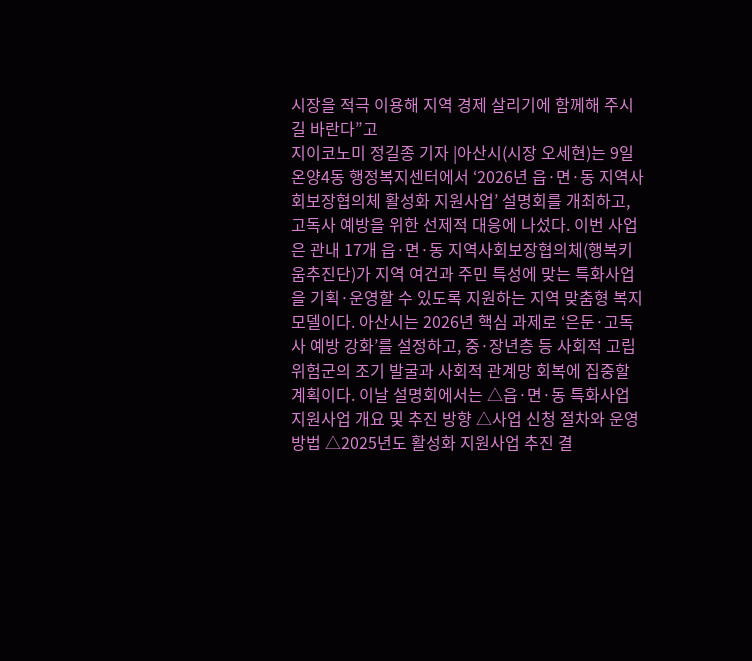시장을 적극 이용해 지역 경제 살리기에 함께해 주시길 바란다”고
지이코노미 정길종 기자 |아산시(시장 오세현)는 9일 온양4동 행정복지센터에서 ‘2026년 읍·면·동 지역사회보장협의체 활성화 지원사업’ 설명회를 개최하고, 고독사 예방을 위한 선제적 대응에 나섰다. 이번 사업은 관내 17개 읍·면·동 지역사회보장협의체(행복키움추진단)가 지역 여건과 주민 특성에 맞는 특화사업을 기획·운영할 수 있도록 지원하는 지역 맞춤형 복지 모델이다. 아산시는 2026년 핵심 과제로 ‘은둔·고독사 예방 강화’를 설정하고, 중·장년층 등 사회적 고립 위험군의 조기 발굴과 사회적 관계망 회복에 집중할 계획이다. 이날 설명회에서는 △읍·면·동 특화사업 지원사업 개요 및 추진 방향 △사업 신청 절차와 운영 방법 △2025년도 활성화 지원사업 추진 결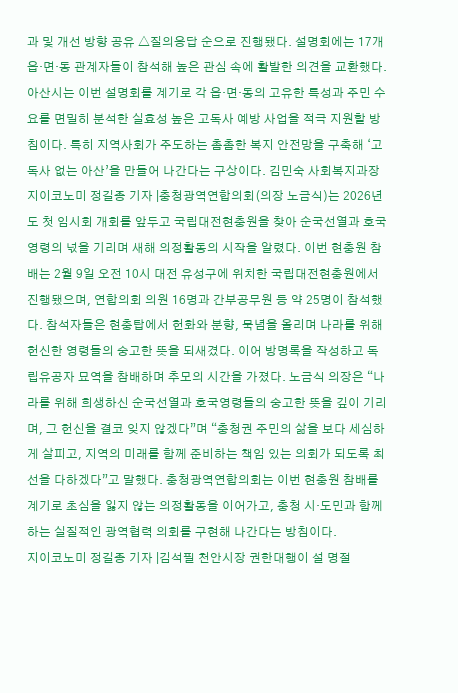과 및 개선 방향 공유 △질의응답 순으로 진행됐다. 설명회에는 17개 읍·면·동 관계자들이 참석해 높은 관심 속에 활발한 의견을 교환했다. 아산시는 이번 설명회를 계기로 각 읍·면·동의 고유한 특성과 주민 수요를 면밀히 분석한 실효성 높은 고독사 예방 사업을 적극 지원할 방침이다. 특히 지역사회가 주도하는 촘촘한 복지 안전망을 구축해 ‘고독사 없는 아산’을 만들어 나간다는 구상이다. 김민숙 사회복지과장
지이코노미 정길종 기자 |충청광역연합의회(의장 노금식)는 2026년도 첫 임시회 개회를 앞두고 국립대전현충원을 찾아 순국선열과 호국영령의 넋을 기리며 새해 의정활동의 시작을 알렸다. 이번 현충원 참배는 2월 9일 오전 10시 대전 유성구에 위치한 국립대전현충원에서 진행됐으며, 연합의회 의원 16명과 간부공무원 등 약 25명이 참석했다. 참석자들은 현충탑에서 헌화와 분향, 묵념을 올리며 나라를 위해 헌신한 영령들의 숭고한 뜻을 되새겼다. 이어 방명록을 작성하고 독립유공자 묘역을 참배하며 추모의 시간을 가졌다. 노금식 의장은 “나라를 위해 희생하신 순국선열과 호국영령들의 숭고한 뜻을 깊이 기리며, 그 헌신을 결코 잊지 않겠다”며 “충청권 주민의 삶을 보다 세심하게 살피고, 지역의 미래를 함께 준비하는 책임 있는 의회가 되도록 최선을 다하겠다”고 말했다. 충청광역연합의회는 이번 현충원 참배를 계기로 초심을 잃지 않는 의정활동을 이어가고, 충청 시·도민과 함께하는 실질적인 광역협력 의회를 구현해 나간다는 방침이다.
지이코노미 정길종 기자 |김석필 천안시장 권한대행이 설 명절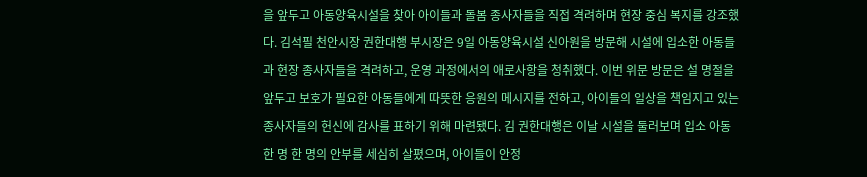을 앞두고 아동양육시설을 찾아 아이들과 돌봄 종사자들을 직접 격려하며 현장 중심 복지를 강조했다. 김석필 천안시장 권한대행 부시장은 9일 아동양육시설 신아원을 방문해 시설에 입소한 아동들과 현장 종사자들을 격려하고, 운영 과정에서의 애로사항을 청취했다. 이번 위문 방문은 설 명절을 앞두고 보호가 필요한 아동들에게 따뜻한 응원의 메시지를 전하고, 아이들의 일상을 책임지고 있는 종사자들의 헌신에 감사를 표하기 위해 마련됐다. 김 권한대행은 이날 시설을 둘러보며 입소 아동 한 명 한 명의 안부를 세심히 살폈으며, 아이들이 안정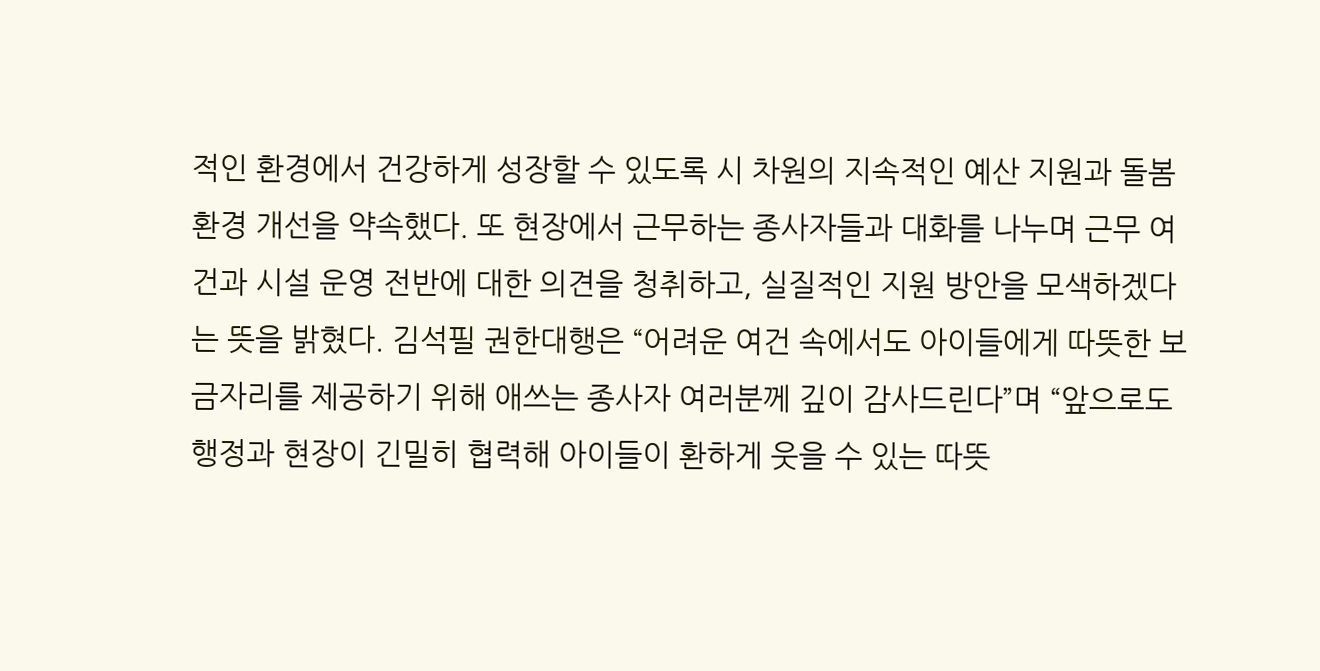적인 환경에서 건강하게 성장할 수 있도록 시 차원의 지속적인 예산 지원과 돌봄 환경 개선을 약속했다. 또 현장에서 근무하는 종사자들과 대화를 나누며 근무 여건과 시설 운영 전반에 대한 의견을 청취하고, 실질적인 지원 방안을 모색하겠다는 뜻을 밝혔다. 김석필 권한대행은 “어려운 여건 속에서도 아이들에게 따뜻한 보금자리를 제공하기 위해 애쓰는 종사자 여러분께 깊이 감사드린다”며 “앞으로도 행정과 현장이 긴밀히 협력해 아이들이 환하게 웃을 수 있는 따뜻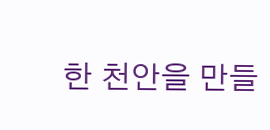한 천안을 만들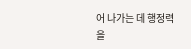어 나가는 데 행정력을